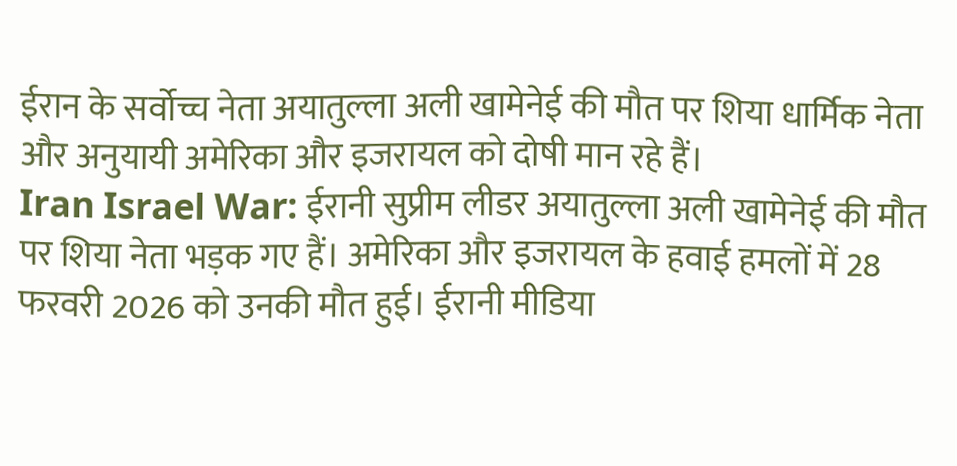ईरान के सर्वोच्च नेता अयातुल्ला अली खामेनेई की मौत पर शिया धार्मिक नेता और अनुयायी अमेरिका और इजरायल को दोषी मान रहे हैं।
Iran Israel War: ईरानी सुप्रीम लीडर अयातुल्ला अली खामेनेई की मौत पर शिया नेता भड़क गए हैं। अमेरिका और इजरायल के हवाई हमलों में 28 फरवरी 2026 को उनकी मौत हुई। ईरानी मीडिया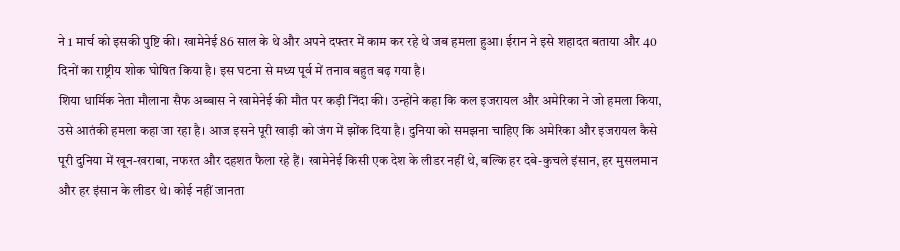ने 1 मार्च को इसकी पुष्टि की। खामेनेई 86 साल के थे और अपने दफ्तर में काम कर रहे थे जब हमला हुआ। ईरान ने इसे शहादत बताया और 40 दिनों का राष्ट्रीय शोक घोषित किया है। इस घटना से मध्य पूर्व में तनाव बहुत बढ़ गया है।
शिया धार्मिक नेता मौलाना सैफ अब्बास ने खामेनेई की मौत पर कड़ी निंदा की। उन्होंने कहा कि कल इजरायल और अमेरिका ने जो हमला किया, उसे आतंकी हमला कहा जा रहा है। आज इसने पूरी खाड़ी को जंग में झोंक दिया है। दुनिया को समझना चाहिए कि अमेरिका और इजरायल कैसे पूरी दुनिया में खून-खराबा, नफरत और दहशत फैला रहे हैं। खामेनेई किसी एक देश के लीडर नहीं थे, बल्कि हर दबे-कुचले इंसान, हर मुसलमान और हर इंसान के लीडर थे। कोई नहीं जानता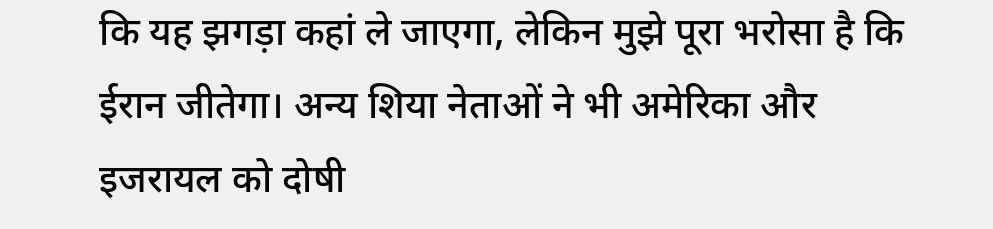कि यह झगड़ा कहां ले जाएगा, लेकिन मुझे पूरा भरोसा है कि ईरान जीतेगा। अन्य शिया नेताओं ने भी अमेरिका और इजरायल को दोषी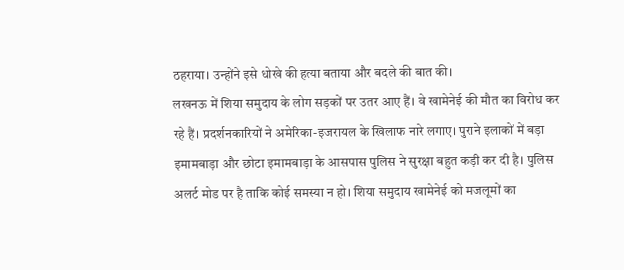ठहराया। उन्होंने इसे धोखे की हत्या बताया और बदले की बात की।
लखनऊ में शिया समुदाय के लोग सड़कों पर उतर आए हैं। वे खामेनेई की मौत का विरोध कर रहे हैं। प्रदर्शनकारियों ने अमेरिका-इजरायल के खिलाफ नारे लगाए। पुराने इलाकों में बड़ा इमामबाड़ा और छोटा इमामबाड़ा के आसपास पुलिस ने सुरक्षा बहुत कड़ी कर दी है। पुलिस अलर्ट मोड पर है ताकि कोई समस्या न हो। शिया समुदाय खामेनेई को मजलूमों का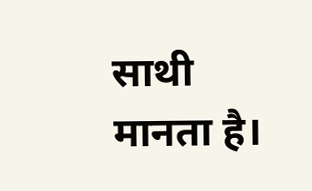साथी मानता है।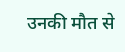उनकी मौत से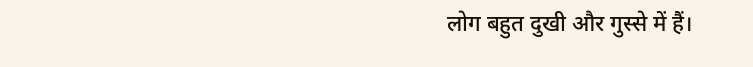लोग बहुत दुखी और गुस्से में हैं।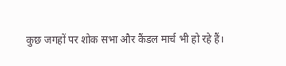कुछ जगहों पर शोक सभा और कैंडल मार्च भी हो रहे हैं।